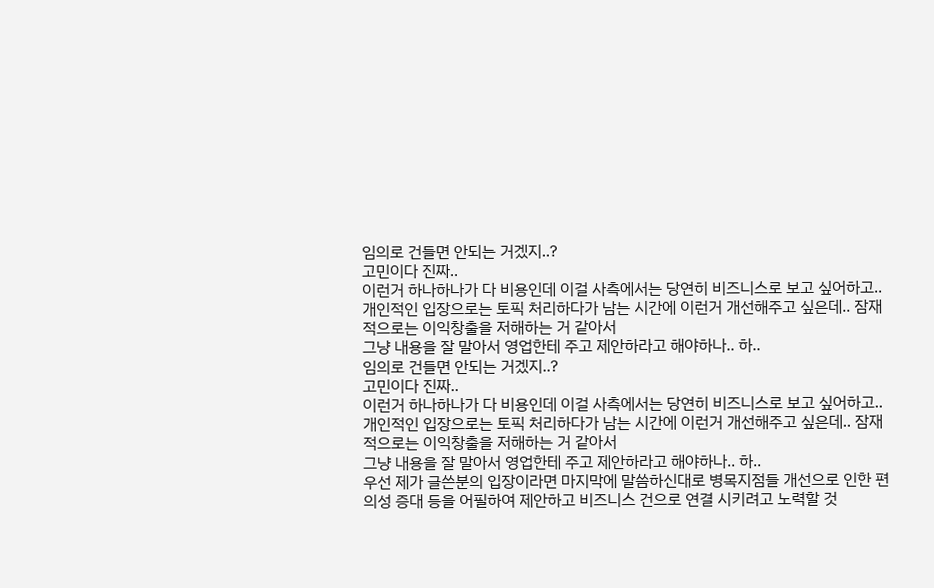임의로 건들면 안되는 거겠지..?
고민이다 진짜..
이런거 하나하나가 다 비용인데 이걸 사측에서는 당연히 비즈니스로 보고 싶어하고..
개인적인 입장으로는 토픽 처리하다가 남는 시간에 이런거 개선해주고 싶은데.. 잠재적으로는 이익창출을 저해하는 거 같아서
그냥 내용을 잘 말아서 영업한테 주고 제안하라고 해야하나.. 하..
임의로 건들면 안되는 거겠지..?
고민이다 진짜..
이런거 하나하나가 다 비용인데 이걸 사측에서는 당연히 비즈니스로 보고 싶어하고..
개인적인 입장으로는 토픽 처리하다가 남는 시간에 이런거 개선해주고 싶은데.. 잠재적으로는 이익창출을 저해하는 거 같아서
그냥 내용을 잘 말아서 영업한테 주고 제안하라고 해야하나.. 하..
우선 제가 글쓴분의 입장이라면 마지막에 말씀하신대로 병목지점들 개선으로 인한 편의성 증대 등을 어필하여 제안하고 비즈니스 건으로 연결 시키려고 노력할 것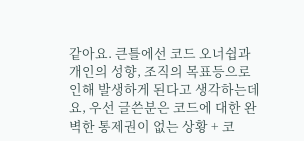같아요. 큰틀에선 코드 오너쉽과 개인의 성향, 조직의 목표등으로 인해 발생하게 된다고 생각하는데요, 우선 글쓴분은 코드에 대한 완벽한 통제권이 없는 상황 + 코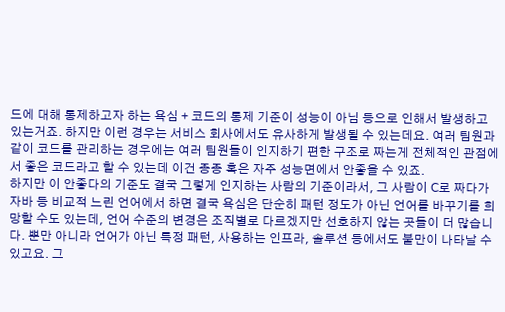드에 대해 통제하고자 하는 욕심 + 코드의 통제 기준이 성능이 아님 등으로 인해서 발생하고 있는거죠. 하지만 이런 경우는 서비스 회사에서도 유사하게 발생될 수 있는데요. 여러 팀원과 같이 코드를 관리하는 경우에는 여러 팀원들이 인지하기 편한 구조로 짜는게 전체적인 관점에서 좋은 코드라고 할 수 있는데 이건 종종 혹은 자주 성능면에서 안좋을 수 있죠.
하지만 이 안좋다의 기준도 결국 그렇게 인지하는 사람의 기준이라서, 그 사람이 C로 짜다가 자바 등 비교적 느린 언어에서 하면 결국 욕심은 단순히 패턴 정도가 아닌 언어를 바꾸기를 희망할 수도 있는데, 언어 수준의 변경은 조직별로 다르겠지만 선호하지 않는 곳들이 더 많습니다. 뿐만 아니라 언어가 아닌 특정 패턴, 사용하는 인프라, 솔루션 등에서도 불만이 나타날 수 있고요. 그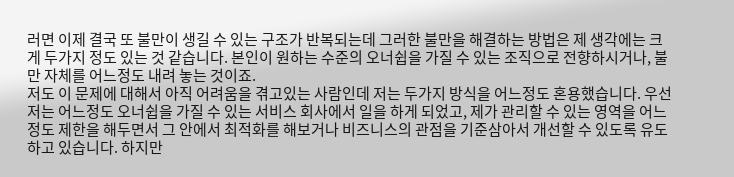러면 이제 결국 또 불만이 생길 수 있는 구조가 반복되는데 그러한 불만을 해결하는 방법은 제 생각에는 크게 두가지 정도 있는 것 같습니다. 본인이 원하는 수준의 오너쉽을 가질 수 있는 조직으로 전향하시거나, 불만 자체를 어느정도 내려 놓는 것이죠.
저도 이 문제에 대해서 아직 어려움을 겪고있는 사람인데 저는 두가지 방식을 어느정도 혼용했습니다. 우선 저는 어느정도 오너쉽을 가질 수 있는 서비스 회사에서 일을 하게 되었고, 제가 관리할 수 있는 영역을 어느정도 제한을 해두면서 그 안에서 최적화를 해보거나 비즈니스의 관점을 기준삼아서 개선할 수 있도록 유도하고 있습니다. 하지만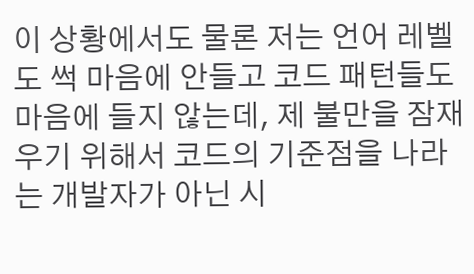이 상황에서도 물론 저는 언어 레벨도 썩 마음에 안들고 코드 패턴들도 마음에 들지 않는데, 제 불만을 잠재우기 위해서 코드의 기준점을 나라는 개발자가 아닌 시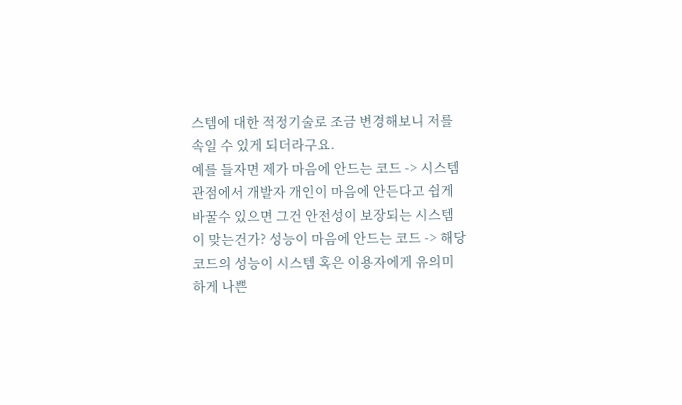스템에 대한 적정기술로 조금 변경해보니 저를 속일 수 있게 되더라구요.
예를 들자면 제가 마음에 안드는 코드 -> 시스템 관점에서 개발자 개인이 마음에 안든다고 쉽게 바꿀수 있으면 그건 안전성이 보장되는 시스템이 맞는건가? 성능이 마음에 안드는 코드 -> 해당 코드의 성능이 시스템 혹은 이용자에게 유의미하게 나쁜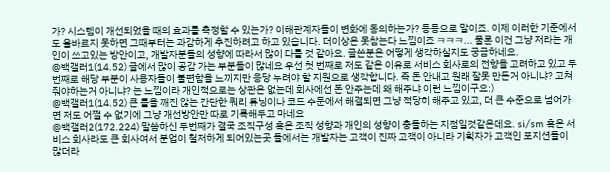가? 시스템이 개선되었을 때의 효과를 측정할 수 있는가? 이해관계자들이 변화에 동의하는가? 등등으로 말이죠. 이제 이러한 기준에서도 올바르지 못하면 그때부터는 과감하게 추진하려고 하고 있습니다. 더이상은 못참는다 느낌이죠 ㅋㅋㅋ... 물론 이건 그냥 저라는 개인이 쓰고있는 방안이고, 개발자분들의 성향에 따라서 많이 다를 것 같아요. 글쓴분은 어떻게 생각하실지도 궁금하네요.
@백갤러1(14.52) 글에서 많이 공감 가는 부분들이 많네요 우선 첫 번째로 저도 같은 이유로 서비스 회사로의 전향을 고려하고 있고 두 번째로 해당 부분이 사용자들이 불편함을 느끼지만 응당 누려야 할 지원으로 생각합니다. 즉 돈 안내고 원래 잘못 만든거 아니냐? 고쳐줘야하는거 아니냐? 는 느낌이라 개인적으로는 상관은 없는데 회사에선 돈 안주는데 왜 해주냐 이런 느낌이구요:)
@백갤러1(14.52) 큰 틀을 깨진 않는 간단한 쿼리 튜닝이나 코드 수둔에서 해결되면 그냥 적당히 해주고 있고, 더 큰 수준으로 넘어가면 저도 어쩔 수 없기에 그냥 개선방안만 따로 기록해두고 마네요
@백갤러2(172.224) 말씀하신 두번째가 결국 조직구성 혹은 조직 성향과 개인의 성향이 충돌하는 지점일것같은데요. si/sm 혹은 서비스 회사라도 큰 회사여서 분업이 철저하게 되어있는곳 들에서는 개발자는 고객이 진짜 고객이 아니라 기획자가 고객인 포지션들이 많더라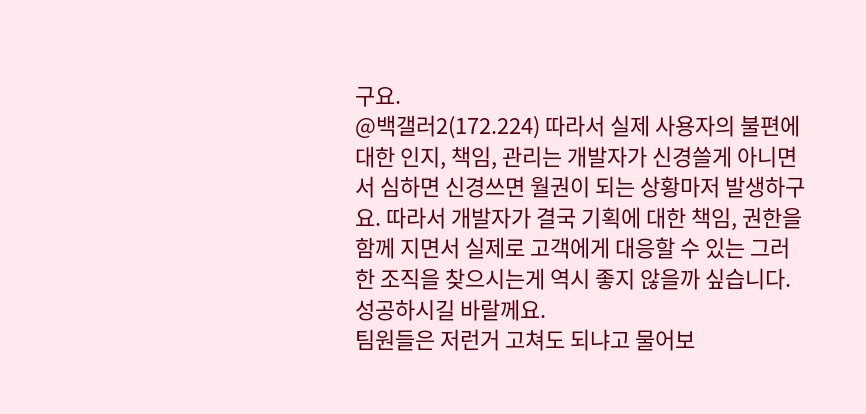구요.
@백갤러2(172.224) 따라서 실제 사용자의 불편에 대한 인지, 책임, 관리는 개발자가 신경쓸게 아니면서 심하면 신경쓰면 월권이 되는 상황마저 발생하구요. 따라서 개발자가 결국 기획에 대한 책임, 권한을 함께 지면서 실제로 고객에게 대응할 수 있는 그러한 조직을 찾으시는게 역시 좋지 않을까 싶습니다. 성공하시길 바랄께요.
팀원들은 저런거 고쳐도 되냐고 물어보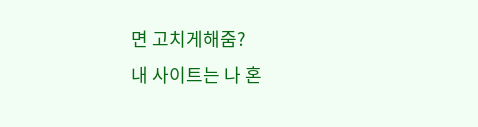면 고치게해줌?
내 사이트는 나 혼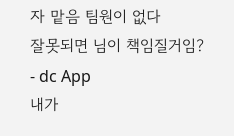자 맡음 팀원이 없다
잘못되면 님이 책임질거임? - dc App
내가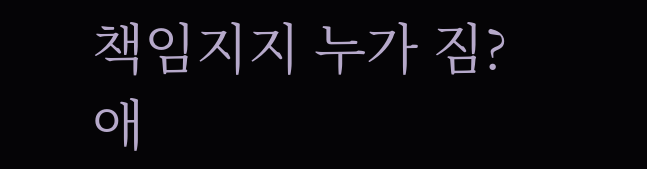책임지지 누가 짐? 애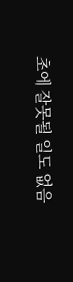초에 잘못될 일도 없음